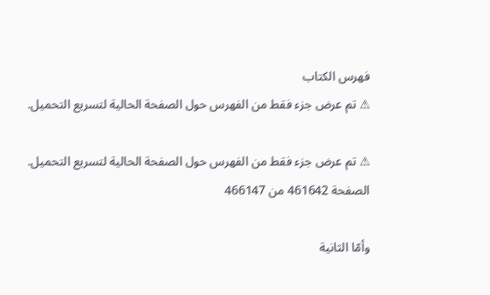فهرس الكتاب
⚠ تم عرض جزء فقط من الفهرس حول الصفحة الحالية لتسريع التحميل.

⚠ تم عرض جزء فقط من الفهرس حول الصفحة الحالية لتسريع التحميل.
الصفحة 461642 من 466147

وأمّا الثانية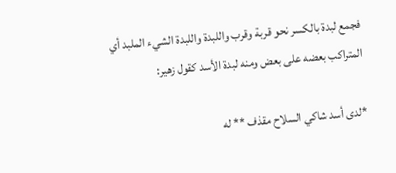فجمع لبدة بالكسر نحو قربة وقرب واللبدة واللبدة الشيء الملبد أي المتراكب بعضه على بعض ومنه لبدة الأسد كقول زهير:

*لدى أسد شاكي السلاح مقذف ** له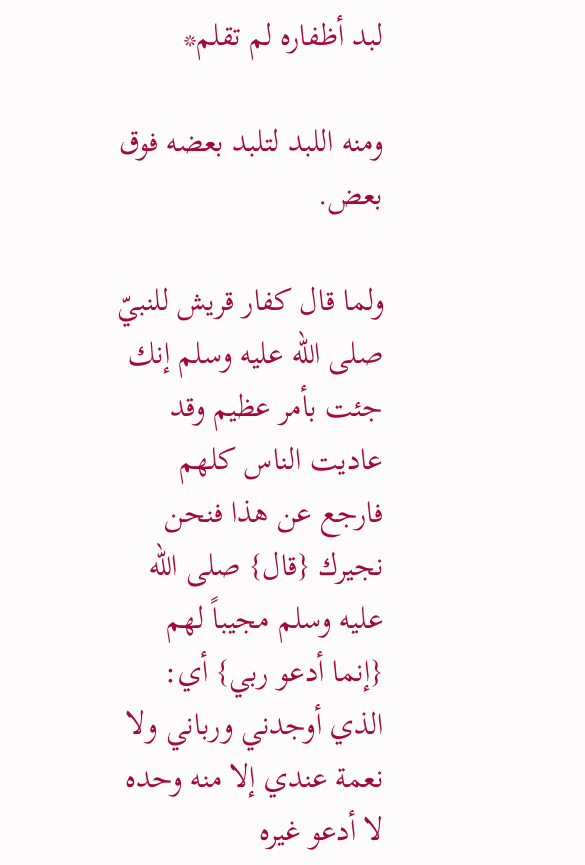لبد أظفاره لم تقلم*

ومنه اللبد لتلبد بعضه فوق بعض.

ولما قال كفار قريش للنبيّ صلى الله عليه وسلم إنك جئت بأمر عظيم وقد عاديت الناس كلهم فارجع عن هذا فنحن نجيرك {قال} صلى الله عليه وسلم مجيباً لهم {إنما أدعو ربي} أي: الذي أوجدني ورباني ولا نعمة عندي إلا منه وحده لا أدعو غيره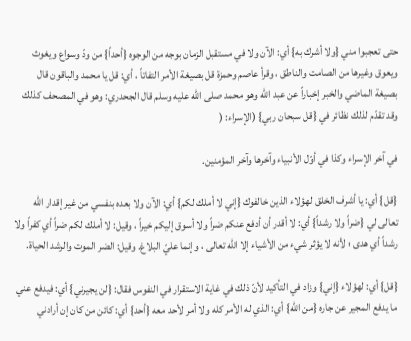حتى تعجبوا مني {ولا أشرك به} أي: الآن ولا في مستقبل الزمان بوجه من الوجوه {أحداً} من ودّ وسواع ويغوث ويعوق وغيرها من الصامت والناطق ، وقرأ عاصم وحمزة قل بصيغة الأمر التفاتاً ، أي: قل يا محمد والباقون قال بصيغة الماضي والخبر إخباراً عن عبد الله وهو محمد صلى الله عليه وسلم قال الجحدري: وهو في المصحف كذلك وقد تقدّم لذلك نظائر في {قل سبحان ربي} (الإسراء: (

في آخر الإسراء وكذا في أوّل الأنبياء وآخرها وآخر المؤمنين.

{قل} أي: يا أشرف الخلق لهؤلاء الذين خالفوك {إني لا أملك لكم} أي: الآن ولا بعده بنفسي من غير إقدار الله تعالى لي {ضراً ولا رشداً} أي: لا أقدر أن أدفع عنكم ضراً ولا أسوق إليكم خيراً ، وقيل: لا أملك لكم ضراً أي كفراً ولا رشداً أي هدى ؛ لأنه لا يؤثر شيء من الأشياء إلا الله تعالى ، وإنما عليّ البلاغ. وقيل: الضر الموت والرشد الحياة.

{قل} أي: لهؤلاء {إني} وزاد في التأكيد لأنّ ذلك في غاية الاستقرار في النفوس فقال: {لن يجيرني} أي: فيدفع عني ما يدفع المجير عن جاره {من الله} أي: الذي له الأمر كله ولا أمر لأحد معه {أحد} أي: كائن من كان إن أرادني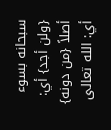سبحانه بسوء {ولن أجد} أي: أصلاً {من دونه} أي: الله تعالى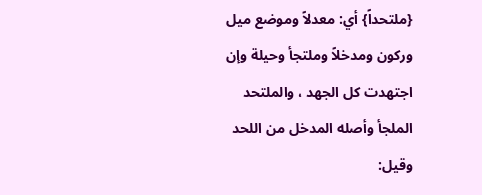{ملتحداً} أي: معدلاً وموضع ميل وركون ومدخلاً وملتجأ وحيلة وإن اجتهدت كل الجهد ، والملتحد الملجأ وأصله المدخل من اللحد وقيل: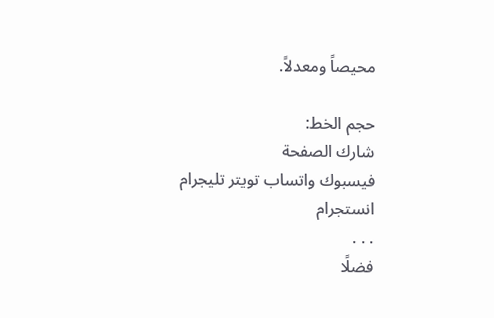محيصاً ومعدلاً.

حجم الخط:
شارك الصفحة
فيسبوك واتساب تويتر تليجرام انستجرام
. . .
فضلًا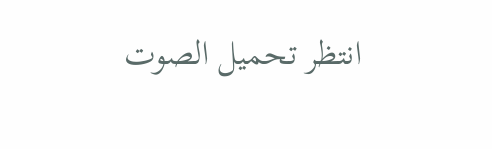انتظر تحميل الصوت